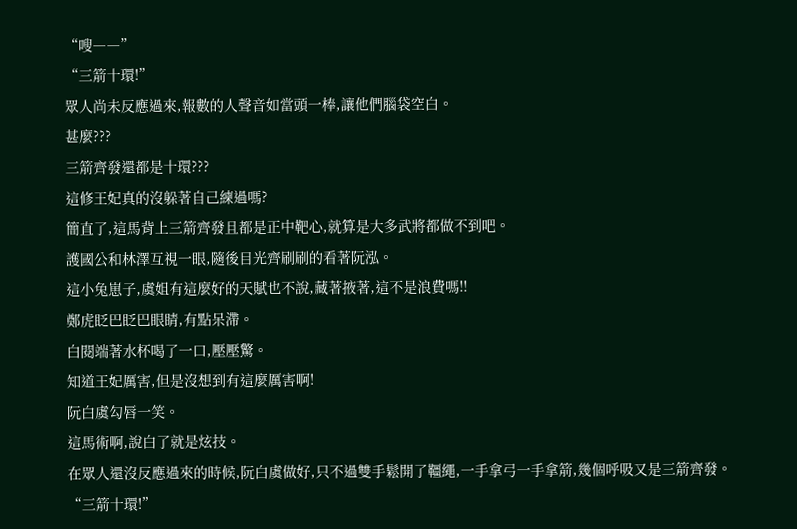“嗖――”
“三箭十環!”
眾人尚未反應過來,報數的人聲音如當頭一棒,讓他們腦袋空白。
甚麼???
三箭齊發還都是十環???
這修王妃真的沒躲著自己練過嗎?
簡直了,這馬背上三箭齊發且都是正中靶心,就算是大多武將都做不到吧。
護國公和林澤互視一眼,隨後目光齊刷刷的看著阮泓。
這小兔崽子,虞姐有這麼好的天賦也不說,藏著掖著,這不是浪費嗎!!
鄭虎眨巴眨巴眼睛,有點呆滯。
白閱端著水杯喝了一口,壓壓驚。
知道王妃厲害,但是沒想到有這麼厲害啊!
阮白虞勾唇一笑。
這馬術啊,說白了就是炫技。
在眾人還沒反應過來的時候,阮白虞做好,只不過雙手鬆開了韁繩,一手拿弓一手拿箭,幾個呼吸又是三箭齊發。
“三箭十環!”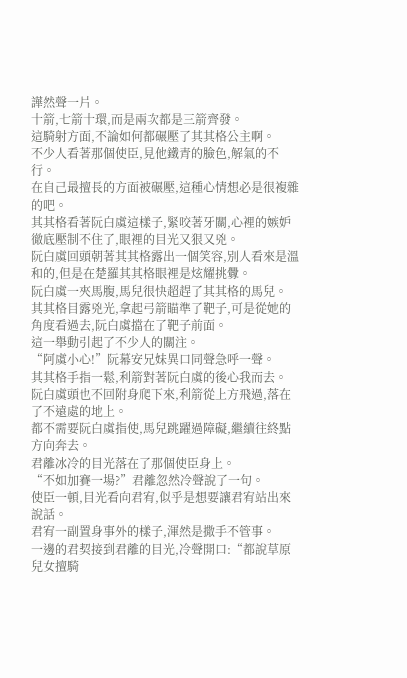譁然聲一片。
十箭,七箭十環,而是兩次都是三箭齊發。
這騎射方面,不論如何都碾壓了其其格公主啊。
不少人看著那個使臣,見他鐵青的臉色,解氣的不行。
在自己最擅長的方面被碾壓,這種心情想必是很複雜的吧。
其其格看著阮白虞這樣子,緊咬著牙關,心裡的嫉妒徹底壓制不住了,眼裡的目光又狠又兇。
阮白虞回頭朝著其其格露出一個笑容,別人看來是溫和的,但是在楚羅其其格眼裡是炫耀挑釁。
阮白虞一夾馬腹,馬兒很快超趕了其其格的馬兒。
其其格目露兇光,拿起弓箭瞄準了靶子,可是從她的角度看過去,阮白虞擋在了靶子前面。
這一舉動引起了不少人的關注。
“阿虞小心!”阮幕安兄妹異口同聲急呼一聲。
其其格手指一鬆,利箭對著阮白虞的後心我而去。
阮白虞頭也不回附身爬下來,利箭從上方飛過,落在了不遠處的地上。
都不需要阮白虞指使,馬兒跳躍過障礙,繼續往終點方向奔去。
君離冰冷的目光落在了那個使臣身上。
“不如加賽一場?”君離忽然冷聲說了一句。
使臣一頓,目光看向君宥,似乎是想要讓君宥站出來說話。
君宥一副置身事外的樣子,渾然是撒手不管事。
一邊的君契接到君離的目光,冷聲開口:“都說草原兒女擅騎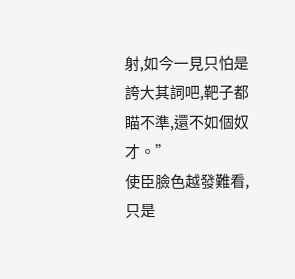射,如今一見只怕是誇大其詞吧,靶子都瞄不準,還不如個奴才。”
使臣臉色越發難看,只是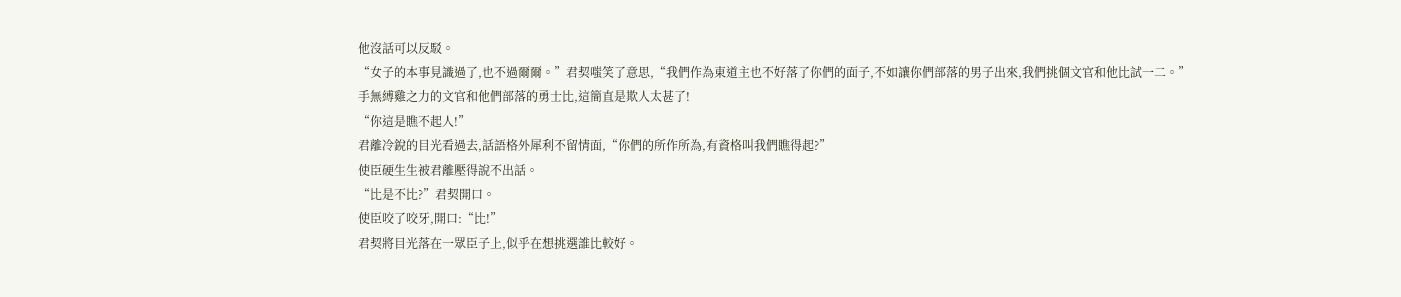他沒話可以反駁。
“女子的本事見識過了,也不過爾爾。”君契嗤笑了意思,“我們作為東道主也不好落了你們的面子,不如讓你們部落的男子出來,我們挑個文官和他比試一二。”
手無縛雞之力的文官和他們部落的勇士比,這簡直是欺人太甚了!
“你這是瞧不起人!”
君離冷銳的目光看過去,話語格外犀利不留情面,“你們的所作所為,有資格叫我們瞧得起?”
使臣硬生生被君離壓得說不出話。
“比是不比?”君契開口。
使臣咬了咬牙,開口:“比!”
君契將目光落在一眾臣子上,似乎在想挑選誰比較好。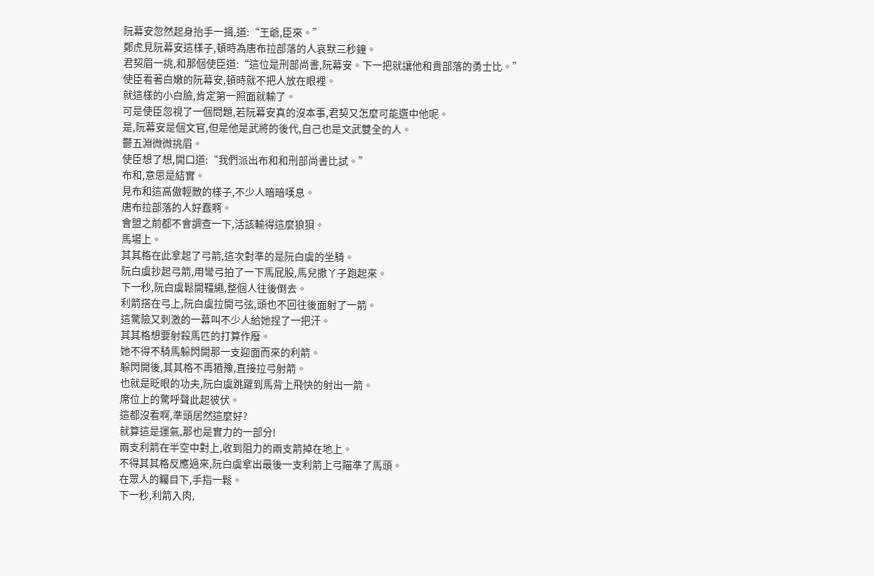阮幕安忽然起身抬手一揖,道:“王爺,臣來。”
鄭虎見阮幕安這樣子,頓時為唐布拉部落的人哀默三秒鐘。
君契眉一挑,和那個使臣道:“這位是刑部尚書,阮幕安。下一把就讓他和貴部落的勇士比。”
使臣看著白嫩的阮幕安,頓時就不把人放在眼裡。
就這樣的小白臉,肯定第一照面就輸了。
可是使臣忽視了一個問題,若阮幕安真的沒本事,君契又怎麼可能選中他呢。
是,阮幕安是個文官,但是他是武將的後代,自己也是文武雙全的人。
鬱五淵微微挑眉。
使臣想了想,開口道:“我們派出布和和刑部尚書比試。”
布和,意思是結實。
見布和這高傲輕敵的樣子,不少人暗暗嘆息。
唐布拉部落的人好蠢啊。
會盟之前都不會調查一下,活該輸得這麼狼狽。
馬場上。
其其格在此拿起了弓箭,這次對準的是阮白虞的坐騎。
阮白虞抄起弓箭,用彎弓拍了一下馬屁股,馬兒撒丫子跑起來。
下一秒,阮白虞鬆開韁繩,整個人往後倒去。
利箭搭在弓上,阮白虞拉開弓弦,頭也不回往後面射了一箭。
這驚險又刺激的一幕叫不少人給她捏了一把汗。
其其格想要射殺馬匹的打算作廢。
她不得不騎馬躲閃開那一支迎面而來的利箭。
躲閃開後,其其格不再猶豫,直接拉弓射箭。
也就是眨眼的功夫,阮白虞跳躍到馬背上飛快的射出一箭。
席位上的驚呼聲此起彼伏。
這都沒看啊,準頭居然這麼好?
就算這是運氣,那也是實力的一部分!
兩支利箭在半空中對上,收到阻力的兩支箭掉在地上。
不得其其格反應過來,阮白虞拿出最後一支利箭上弓瞄準了馬頭。
在眾人的矚目下,手指一鬆。
下一秒,利箭入肉,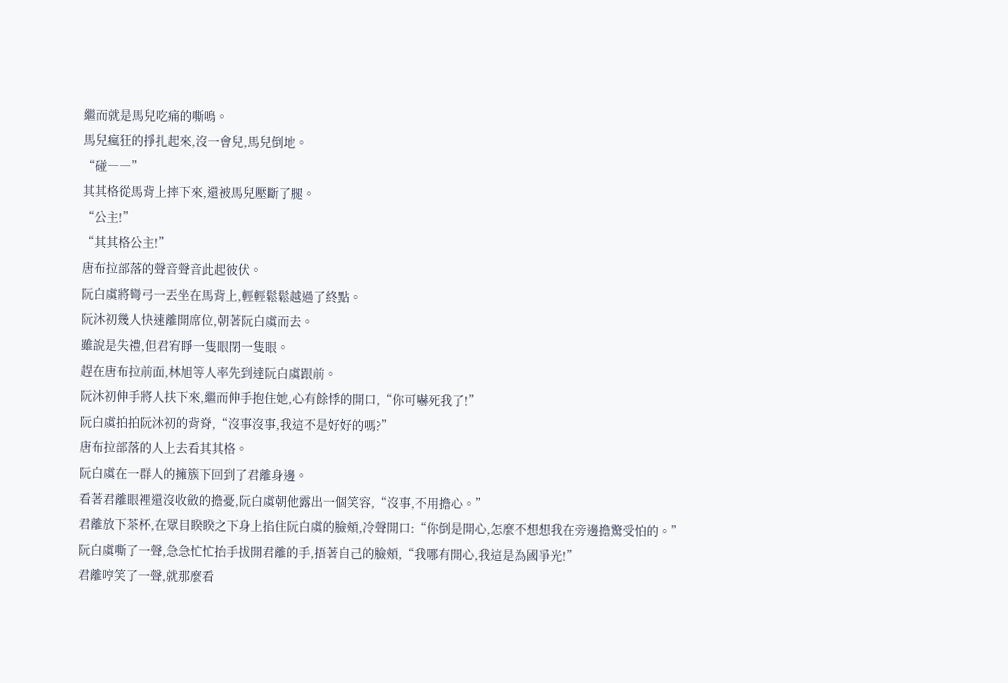繼而就是馬兒吃痛的嘶鳴。
馬兒瘋狂的掙扎起來,沒一會兒,馬兒倒地。
“碰――”
其其格從馬背上摔下來,還被馬兒壓斷了腿。
“公主!”
“其其格公主!”
唐布拉部落的聲音聲音此起彼伏。
阮白虞將彎弓一丟坐在馬背上,輕輕鬆鬆越過了終點。
阮沐初幾人快速離開席位,朝著阮白虞而去。
雖說是失禮,但君宥睜一隻眼閉一隻眼。
趕在唐布拉前面,林旭等人率先到達阮白虞跟前。
阮沐初伸手將人扶下來,繼而伸手抱住她,心有餘悸的開口,“你可嚇死我了!”
阮白虞拍拍阮沐初的背脊,“沒事沒事,我這不是好好的嗎?”
唐布拉部落的人上去看其其格。
阮白虞在一群人的擁簇下回到了君離身邊。
看著君離眼裡還沒收斂的擔憂,阮白虞朝他露出一個笑容,“沒事,不用擔心。”
君離放下茶杯,在眾目睽睽之下身上掐住阮白虞的臉頰,冷聲開口:“你倒是開心,怎麼不想想我在旁邊擔驚受怕的。”
阮白虞嘶了一聲,急急忙忙抬手拔開君離的手,捂著自己的臉頰,“我哪有開心,我這是為國爭光!”
君離哼笑了一聲,就那麼看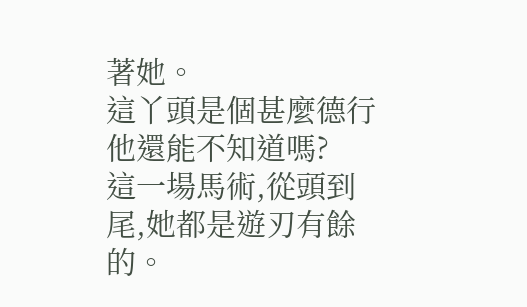著她。
這丫頭是個甚麼德行他還能不知道嗎?
這一場馬術,從頭到尾,她都是遊刃有餘的。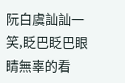阮白虞訕訕一笑,眨巴眨巴眼睛無辜的看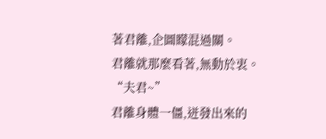著君離,企圖矇混過關。
君離就那麼看著,無動於衷。
“夫君~”
君離身體一僵,迸發出來的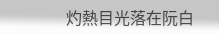灼熱目光落在阮白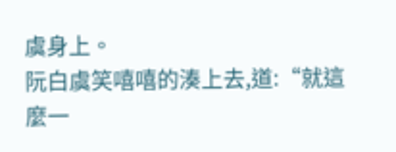虞身上。
阮白虞笑嘻嘻的湊上去,道:“就這麼一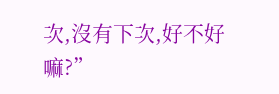次,沒有下次,好不好嘛?”